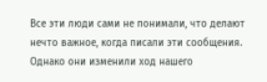Все эти люди сами не понимали, что делают нечто важное, когда писали эти сообщения. Однако они изменили ход нашего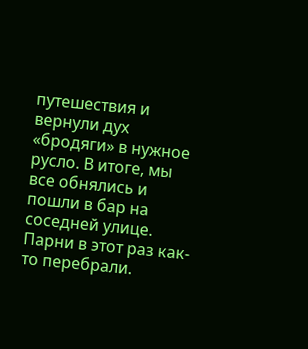путешествия и вернули дух «бродяги» в нужное русло. В итоге, мы все обнялись и пошли в бар на соседней улице.
Парни в этот раз как-то перебрали.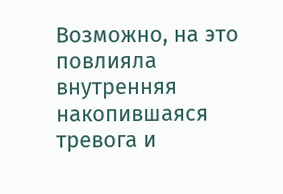Возможно, на это повлияла внутренняя накопившаяся тревога и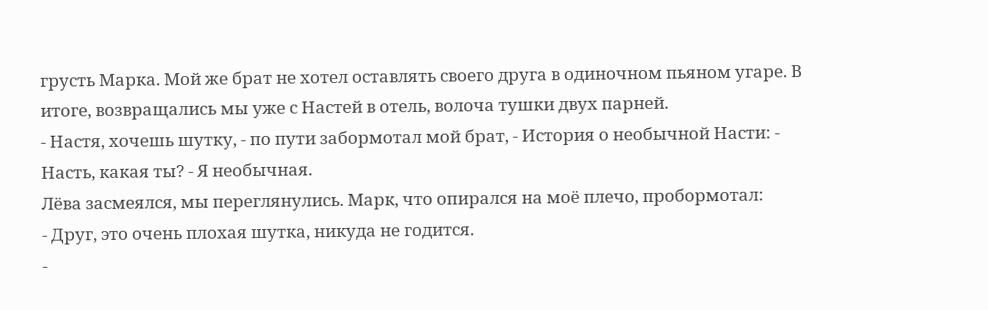грусть Марка. Мой же брат не хотел оставлять своего друга в одиночном пьяном угаре. В итоге, возвращались мы уже с Настей в отель, волоча тушки двух парней.
- Настя, хочешь шутку, - по пути забормотал мой брат, - История о необычной Насти: - Насть, какая ты? - Я необычная.
Лёва засмеялся, мы переглянулись. Марк, что опирался на моё плечо, пробормотал:
- Друг, это очень плохая шутка, никуда не годится.
-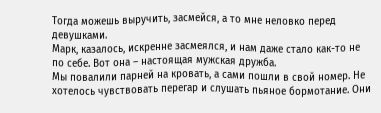Тогда можешь выручить, засмейся, а то мне неловко перед девушками.
Марк, казалось, искренне засмеялся, и нам даже стало как-то не по себе. Вот она – настоящая мужская дружба.
Мы повалили парней на кровать, а сами пошли в свой номер. Не хотелось чувствовать перегар и слушать пьяное бормотание. Они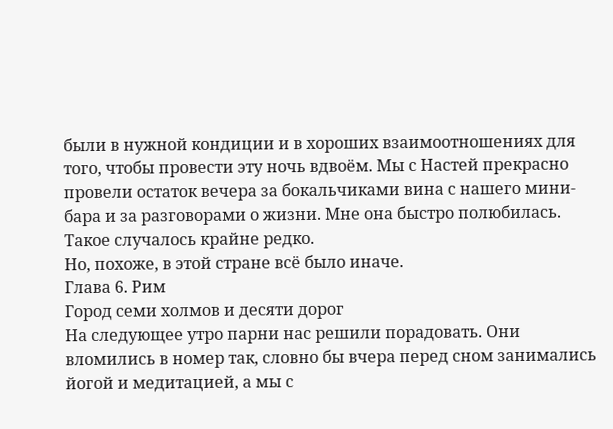были в нужной кондиции и в хороших взаимоотношениях для того, чтобы провести эту ночь вдвоём. Мы с Настей прекрасно провели остаток вечера за бокальчиками вина с нашего мини-бара и за разговорами о жизни. Мне она быстро полюбилась. Такое случалось крайне редко.
Но, похоже, в этой стране всё было иначе.
Глава 6. Рим
Город семи холмов и десяти дорог
На следующее утро парни нас решили порадовать. Они вломились в номер так, словно бы вчера перед сном занимались йогой и медитацией, а мы с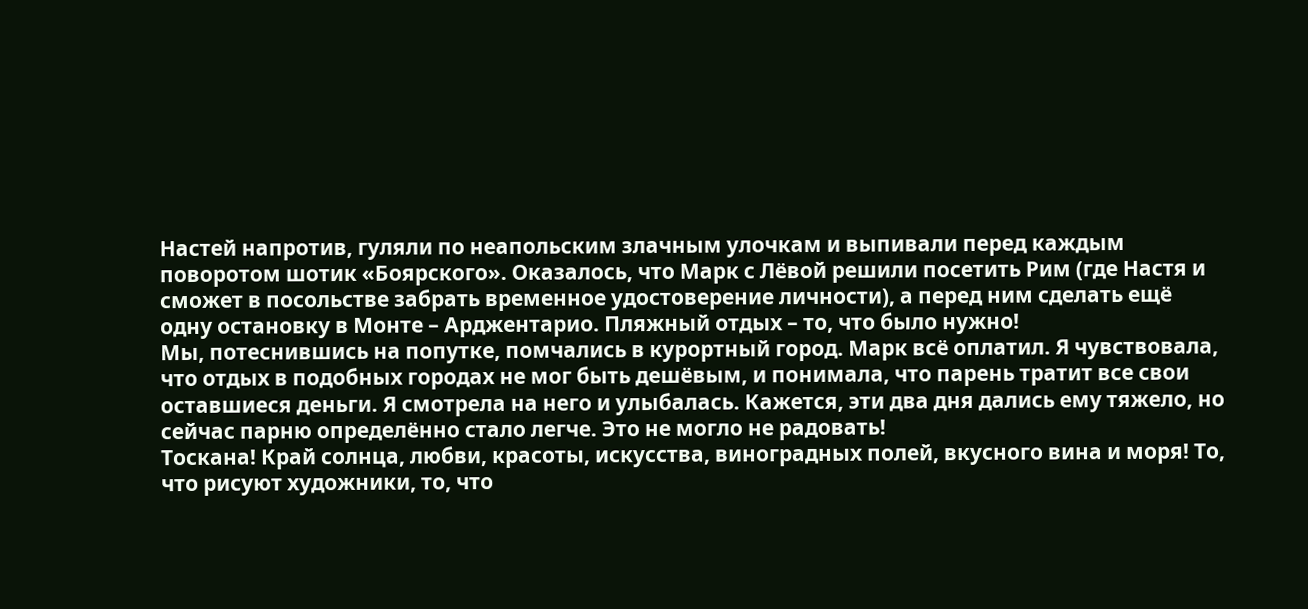Настей напротив, гуляли по неапольским злачным улочкам и выпивали перед каждым поворотом шотик «Боярского». Оказалось, что Марк с Лёвой решили посетить Рим (где Настя и сможет в посольстве забрать временное удостоверение личности), а перед ним сделать ещё одну остановку в Монте – Арджентарио. Пляжный отдых – то, что было нужно!
Мы, потеснившись на попутке, помчались в курортный город. Марк всё оплатил. Я чувствовала, что отдых в подобных городах не мог быть дешёвым, и понимала, что парень тратит все свои оставшиеся деньги. Я смотрела на него и улыбалась. Кажется, эти два дня дались ему тяжело, но сейчас парню определённо стало легче. Это не могло не радовать!
Тоскана! Край солнца, любви, красоты, искусства, виноградных полей, вкусного вина и моря! То, что рисуют художники, то, что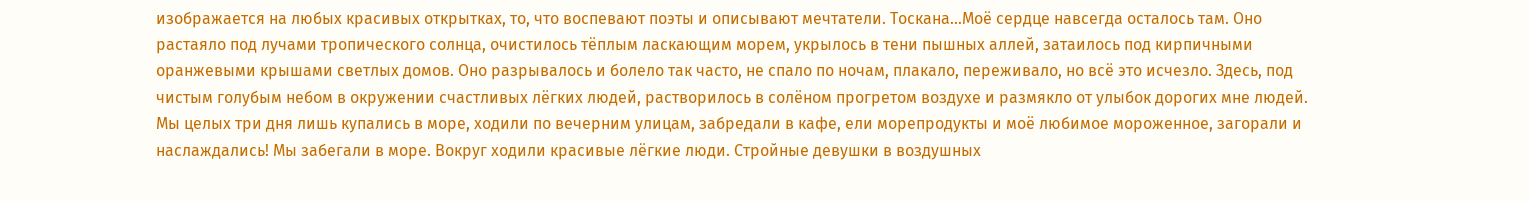изображается на любых красивых открытках, то, что воспевают поэты и описывают мечтатели. Тоскана…Моё сердце навсегда осталось там. Оно растаяло под лучами тропического солнца, очистилось тёплым ласкающим морем, укрылось в тени пышных аллей, затаилось под кирпичными оранжевыми крышами светлых домов. Оно разрывалось и болело так часто, не спало по ночам, плакало, переживало, но всё это исчезло. Здесь, под чистым голубым небом в окружении счастливых лёгких людей, растворилось в солёном прогретом воздухе и размякло от улыбок дорогих мне людей.
Мы целых три дня лишь купались в море, ходили по вечерним улицам, забредали в кафе, ели морепродукты и моё любимое мороженное, загорали и наслаждались! Мы забегали в море. Вокруг ходили красивые лёгкие люди. Стройные девушки в воздушных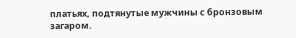платьях, подтянутые мужчины с бронзовым загаром.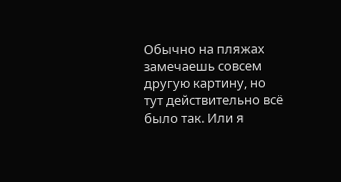Обычно на пляжах замечаешь совсем другую картину, но тут действительно всё было так. Или я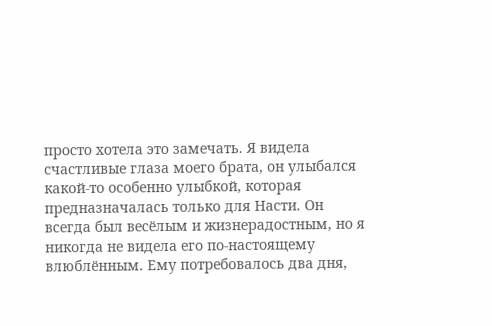просто хотела это замечать. Я видела счастливые глаза моего брата, он улыбался какой-то особенно улыбкой, которая предназначалась только для Насти. Он всегда был весёлым и жизнерадостным, но я никогда не видела его по-настоящему влюблённым. Ему потребовалось два дня,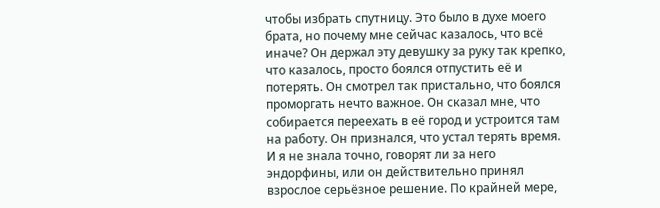чтобы избрать спутницу. Это было в духе моего брата, но почему мне сейчас казалось, что всё иначе? Он держал эту девушку за руку так крепко, что казалось, просто боялся отпустить её и потерять. Он смотрел так пристально, что боялся проморгать нечто важное. Он сказал мне, что собирается переехать в её город и устроится там на работу. Он признался, что устал терять время. И я не знала точно, говорят ли за него эндорфины, или он действительно принял взрослое серьёзное решение. По крайней мере,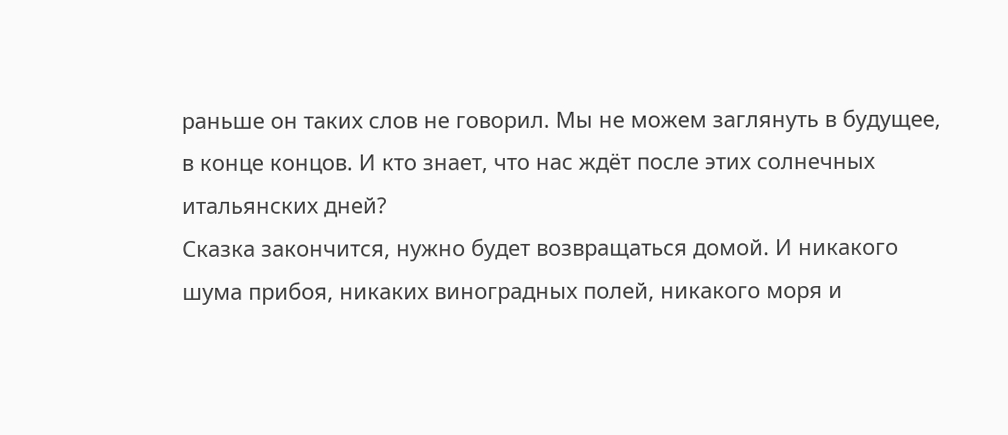раньше он таких слов не говорил. Мы не можем заглянуть в будущее, в конце концов. И кто знает, что нас ждёт после этих солнечных итальянских дней?
Сказка закончится, нужно будет возвращаться домой. И никакого шума прибоя, никаких виноградных полей, никакого моря и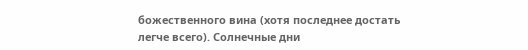божественного вина (хотя последнее достать легче всего). Солнечные дни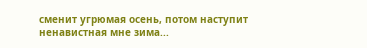сменит угрюмая осень, потом наступит ненавистная мне зима...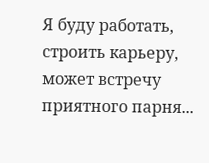Я буду работать, строить карьеру, может встречу приятного парня...